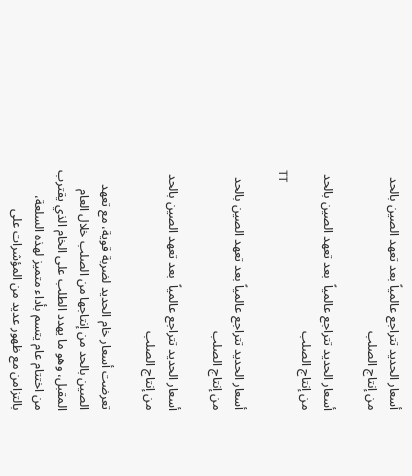أسعار الحديد تتراجع عالمياً بعد تعهد الصين بالحد من إنتاج الصلب

أسعار الحديد تتراجع عالمياً  بعد تعهد الصين بالحد من إنتاج الصلب
TT

أسعار الحديد تتراجع عالمياً بعد تعهد الصين بالحد من إنتاج الصلب

أسعار الحديد تتراجع عالمياً  بعد تعهد الصين بالحد من إنتاج الصلب

تعرضت أسعار خام الحديد لضربة قوية، مع تعهد الصين بالحد من إنتاجها من الصلب خلال العام المقبل، وهو ما يهدد الطلب على الخام الذي يقترب من اختتام عام يتسم بأداء متميز لهذه السلعة، بالتزامن مع ظهور عديد من المؤشرات على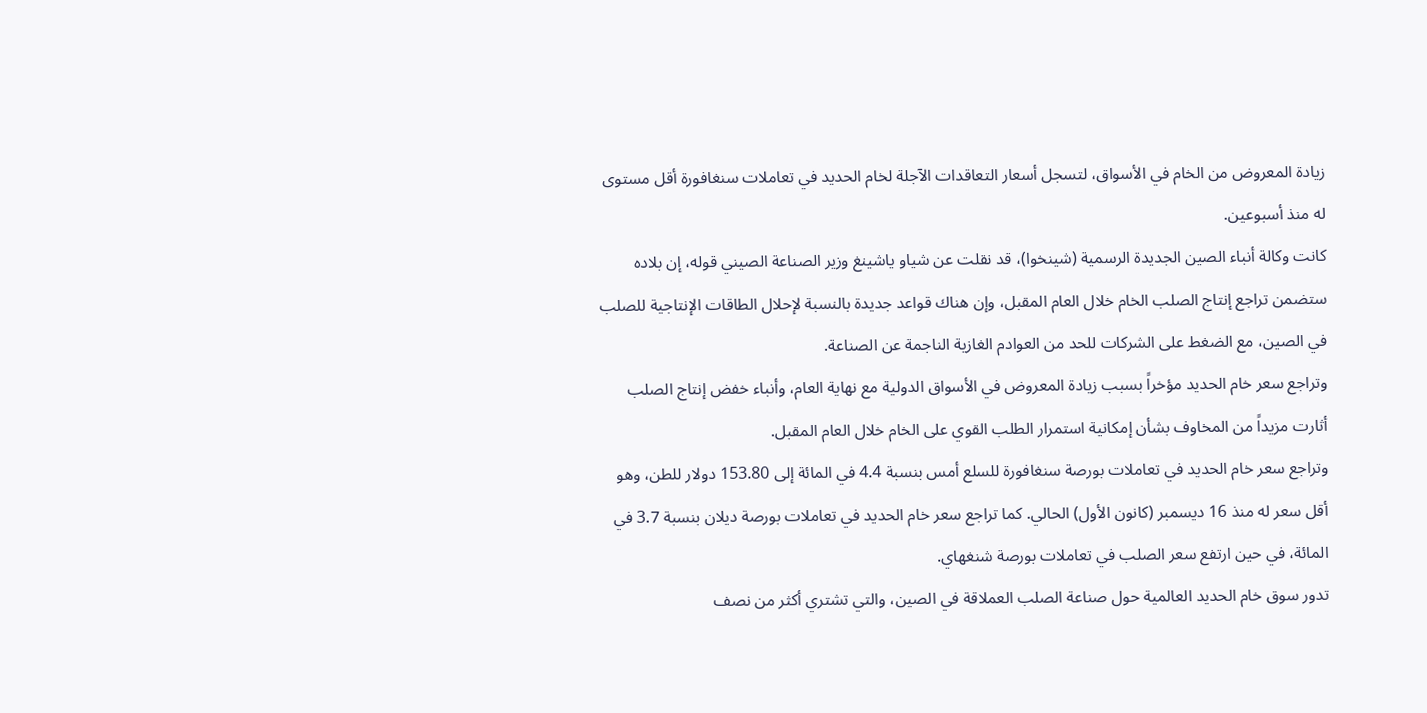زيادة المعروض من الخام في الأسواق، لتسجل أسعار التعاقدات الآجلة لخام الحديد في تعاملات سنغافورة أقل مستوى له منذ أسبوعين.
كانت وكالة أنباء الصين الجديدة الرسمية (شينخوا)، قد نقلت عن شياو ياشينغ وزير الصناعة الصيني قوله، إن بلاده ستضمن تراجع إنتاج الصلب الخام خلال العام المقبل، وإن هناك قواعد جديدة بالنسبة لإحلال الطاقات الإنتاجية للصلب في الصين، مع الضغط على الشركات للحد من العوادم الغازية الناجمة عن الصناعة.
وتراجع سعر خام الحديد مؤخراً بسبب زيادة المعروض في الأسواق الدولية مع نهاية العام، وأنباء خفض إنتاج الصلب أثارت مزيداً من المخاوف بشأن إمكانية استمرار الطلب القوي على الخام خلال العام المقبل.
وتراجع سعر خام الحديد في تعاملات بورصة سنغافورة للسلع أمس بنسبة 4.4 في المائة إلى 153.80 دولار للطن، وهو أقل سعر له منذ 16 ديسمبر (كانون الأول) الحالي. كما تراجع سعر خام الحديد في تعاملات بورصة ديلان بنسبة 3.7 في المائة، في حين ارتفع سعر الصلب في تعاملات بورصة شنغهاي.
تدور سوق خام الحديد العالمية حول صناعة الصلب العملاقة في الصين، والتي تشتري أكثر من نصف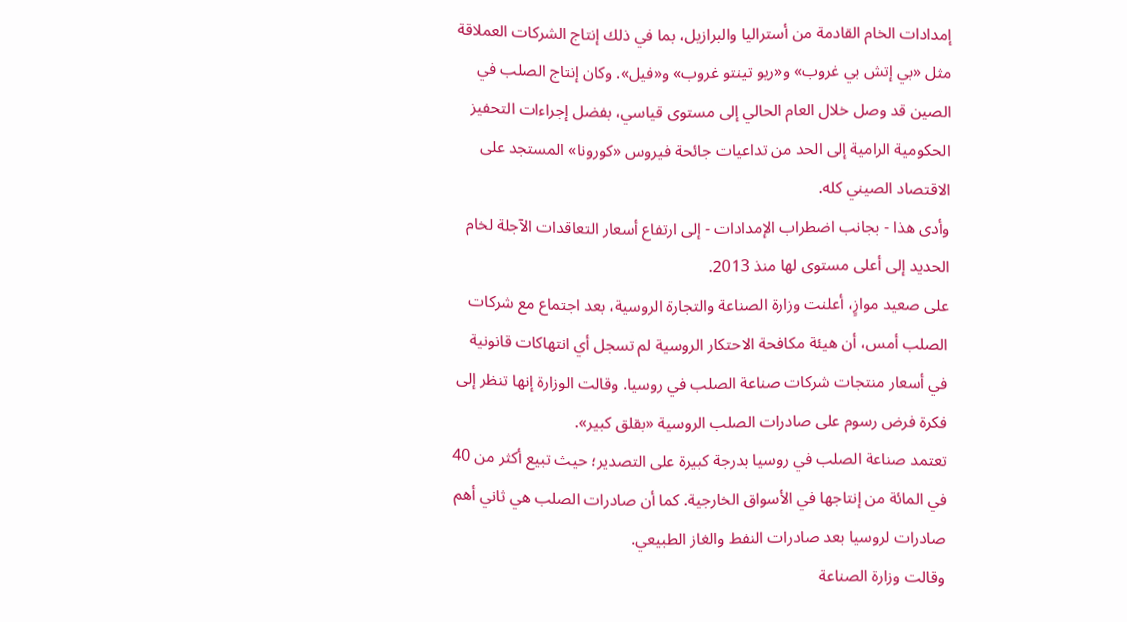إمدادات الخام القادمة من أستراليا والبرازيل، بما في ذلك إنتاج الشركات العملاقة مثل «بي إتش بي غروب» و«ريو تينتو غروب» و«فيل». وكان إنتاج الصلب في الصين قد وصل خلال العام الحالي إلى مستوى قياسي، بفضل إجراءات التحفيز الحكومية الرامية إلى الحد من تداعيات جائحة فيروس «كورونا» المستجد على الاقتصاد الصيني كله.
وأدى هذا - بجانب اضطراب الإمدادات - إلى ارتفاع أسعار التعاقدات الآجلة لخام الحديد إلى أعلى مستوى لها منذ 2013.
على صعيد موازٍ، أعلنت وزارة الصناعة والتجارة الروسية، بعد اجتماع مع شركات الصلب أمس، أن هيئة مكافحة الاحتكار الروسية لم تسجل أي انتهاكات قانونية في أسعار منتجات شركات صناعة الصلب في روسيا. وقالت الوزارة إنها تنظر إلى فكرة فرض رسوم على صادرات الصلب الروسية «بقلق كبير».
تعتمد صناعة الصلب في روسيا بدرجة كبيرة على التصدير؛ حيث تبيع أكثر من 40 في المائة من إنتاجها في الأسواق الخارجية. كما أن صادرات الصلب هي ثاني أهم صادرات لروسيا بعد صادرات النفط والغاز الطبيعي.
وقالت وزارة الصناعة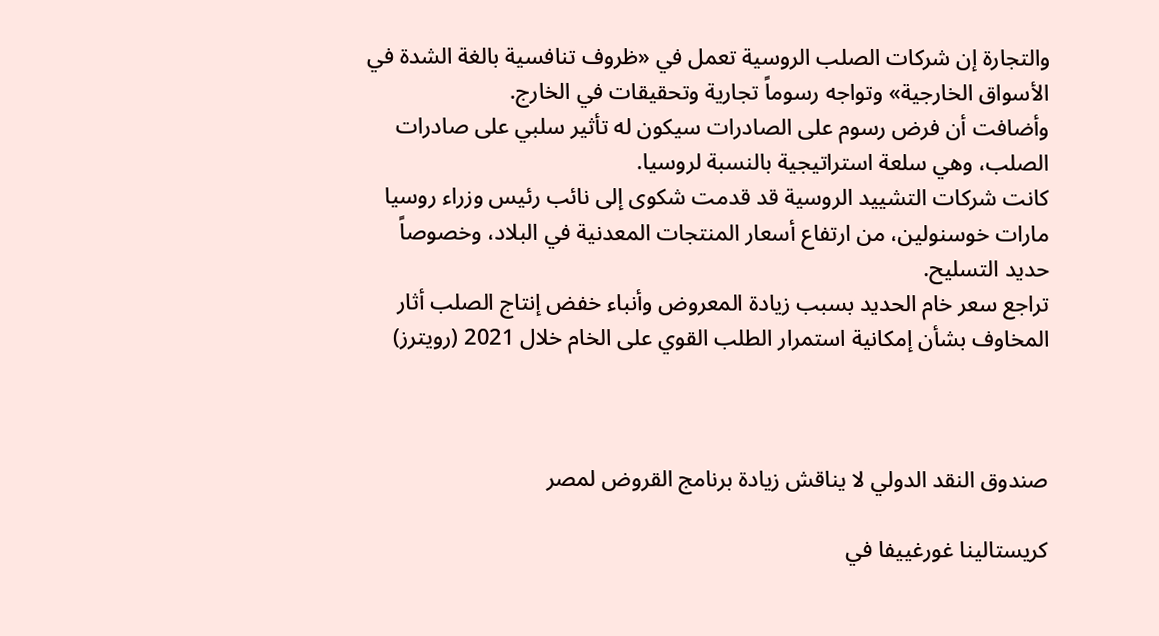والتجارة إن شركات الصلب الروسية تعمل في «ظروف تنافسية بالغة الشدة في الأسواق الخارجية» وتواجه رسوماً تجارية وتحقيقات في الخارج.
وأضافت أن فرض رسوم على الصادرات سيكون له تأثير سلبي على صادرات الصلب، وهي سلعة استراتيجية بالنسبة لروسيا.
كانت شركات التشييد الروسية قد قدمت شكوى إلى نائب رئيس وزراء روسيا مارات خوسنولين، من ارتفاع أسعار المنتجات المعدنية في البلاد، وخصوصاً حديد التسليح.
تراجع سعر خام الحديد بسبب زيادة المعروض وأنباء خفض إنتاج الصلب أثار المخاوف بشأن إمكانية استمرار الطلب القوي على الخام خلال 2021 (رويترز)



صندوق النقد الدولي لا يناقش زيادة برنامج القروض لمصر

كريستالينا غورغييفا في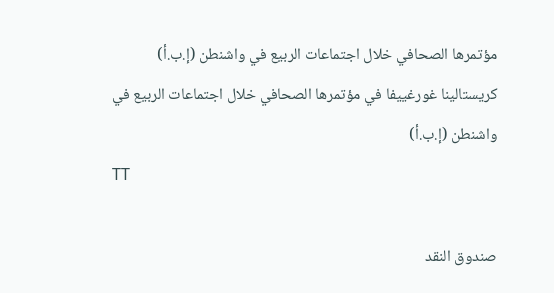مؤتمرها الصحافي خلال اجتماعات الربيع في واشنطن (إ.ب.أ)
كريستالينا غورغييفا في مؤتمرها الصحافي خلال اجتماعات الربيع في واشنطن (إ.ب.أ)
TT

صندوق النقد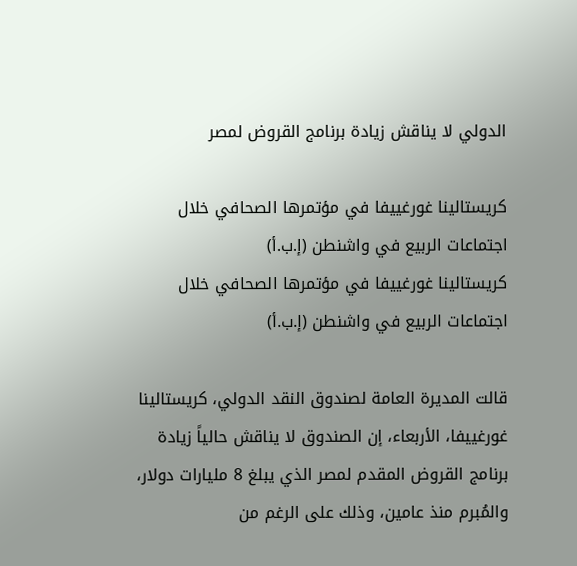الدولي لا يناقش زيادة برنامج القروض لمصر

كريستالينا غورغييفا في مؤتمرها الصحافي خلال اجتماعات الربيع في واشنطن (إ.ب.أ)
كريستالينا غورغييفا في مؤتمرها الصحافي خلال اجتماعات الربيع في واشنطن (إ.ب.أ)

قالت المديرة العامة لصندوق النقد الدولي، كريستالينا غورغييفا، الأربعاء، إن الصندوق لا يناقش حالياً زيادة برنامج القروض المقدم لمصر الذي يبلغ 8 مليارات دولار، والمُبرم منذ عامين، وذلك على الرغم من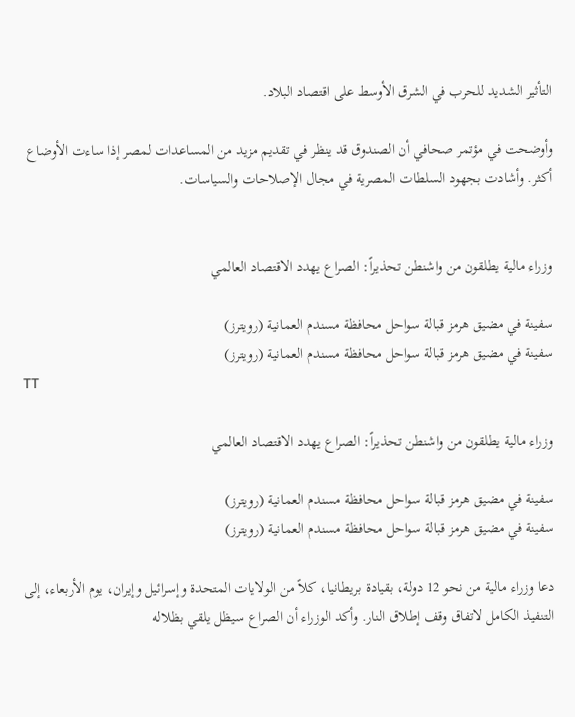التأثير الشديد للحرب في الشرق الأوسط على اقتصاد البلاد.

وأوضحت في مؤتمر صحافي أن الصندوق قد ينظر في تقديم مزيد من المساعدات لمصر إذا ساءت الأوضاع أكثر. وأشادت بجهود السلطات المصرية في مجال الإصلاحات والسياسات.


وزراء مالية يطلقون من واشنطن تحذيراً: الصراع يهدد الاقتصاد العالمي

سفينة في مضيق هرمز قبالة سواحل محافظة مسندم العمانية (رويترز)
سفينة في مضيق هرمز قبالة سواحل محافظة مسندم العمانية (رويترز)
TT

وزراء مالية يطلقون من واشنطن تحذيراً: الصراع يهدد الاقتصاد العالمي

سفينة في مضيق هرمز قبالة سواحل محافظة مسندم العمانية (رويترز)
سفينة في مضيق هرمز قبالة سواحل محافظة مسندم العمانية (رويترز)

دعا وزراء مالية من نحو 12 دولة، بقيادة بريطانيا، كلاً من الولايات المتحدة وإسرائيل وإيران، يوم الأربعاء، إلى التنفيذ الكامل لاتفاق وقف إطلاق النار. وأكد الوزراء أن الصراع سيظل يلقي بظلاله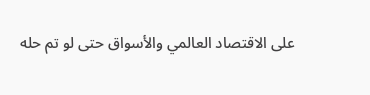على الاقتصاد العالمي والأسواق حتى لو تم حله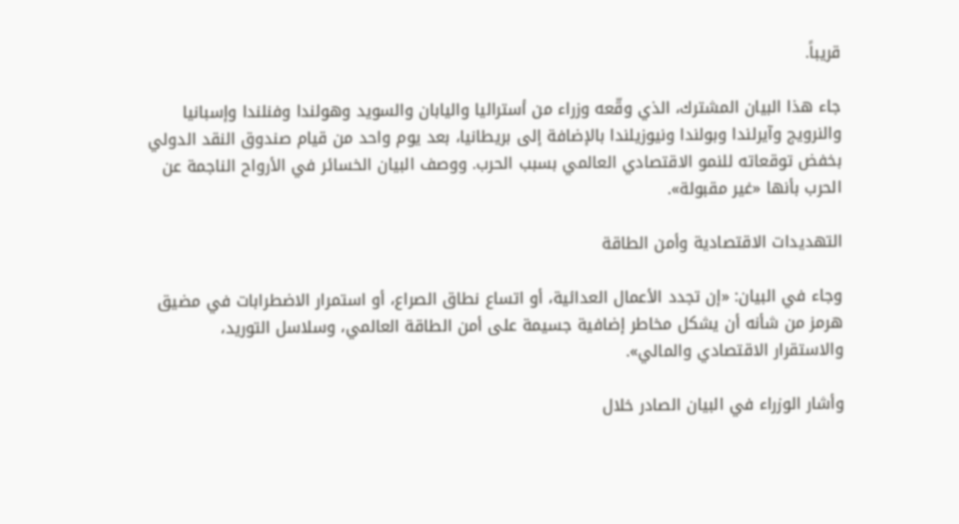قريباً.

جاء هذا البيان المشترك، الذي وقّعه وزراء من أستراليا واليابان والسويد وهولندا وفنلندا وإسبانيا والنرويج وآيرلندا وبولندا ونيوزيلندا بالإضافة إلى بريطانيا، بعد يوم واحد من قيام صندوق النقد الدولي بخفض توقعاته للنمو الاقتصادي العالمي بسبب الحرب. ووصف البيان الخسائر في الأرواح الناجمة عن الحرب بأنها «غير مقبولة».

التهديدات الاقتصادية وأمن الطاقة

وجاء في البيان: «إن تجدد الأعمال العدائية، أو اتساع نطاق الصراع، أو استمرار الاضطرابات في مضيق هرمز من شأنه أن يشكل مخاطر إضافية جسيمة على أمن الطاقة العالمي، وسلاسل التوريد، والاستقرار الاقتصادي والمالي».

وأشار الوزراء في البيان الصادر خلال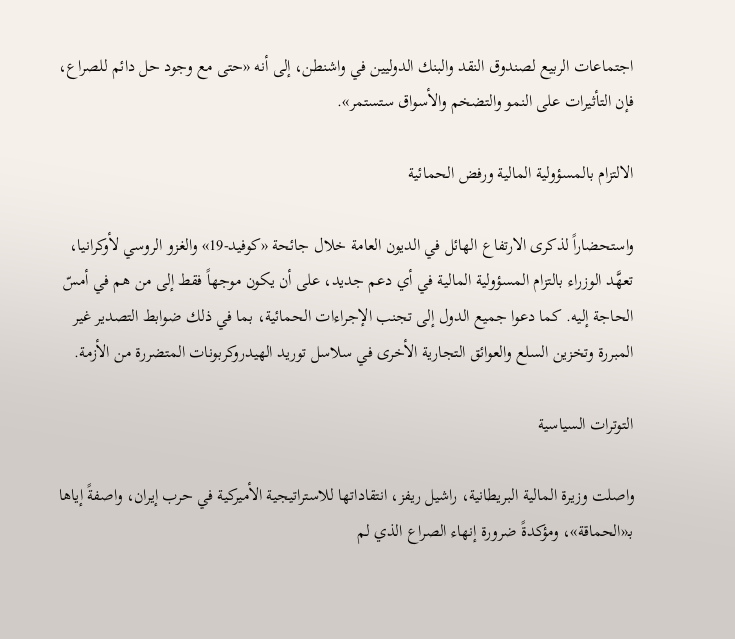اجتماعات الربيع لصندوق النقد والبنك الدوليين في واشنطن، إلى أنه «حتى مع وجود حل دائم للصراع، فإن التأثيرات على النمو والتضخم والأسواق ستستمر».

الالتزام بالمسؤولية المالية ورفض الحمائية

واستحضاراً لذكرى الارتفاع الهائل في الديون العامة خلال جائحة «كوفيد-19» والغزو الروسي لأوكرانيا، تعهَّد الوزراء بالتزام المسؤولية المالية في أي دعم جديد، على أن يكون موجهاً فقط إلى من هم في أمسّ الحاجة إليه. كما دعوا جميع الدول إلى تجنب الإجراءات الحمائية، بما في ذلك ضوابط التصدير غير المبررة وتخزين السلع والعوائق التجارية الأخرى في سلاسل توريد الهيدروكربونات المتضررة من الأزمة.

التوترات السياسية

واصلت وزيرة المالية البريطانية، راشيل ريفز، انتقاداتها للاستراتيجية الأميركية في حرب إيران، واصفةً إياها بـ«الحماقة»، ومؤكدةً ضرورة إنهاء الصراع الذي لم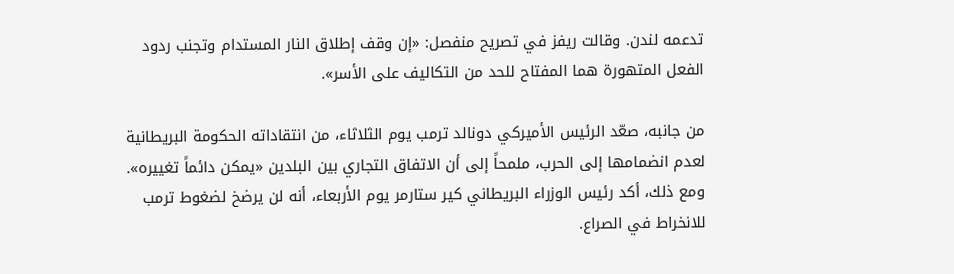تدعمه لندن. وقالت ريفز في تصريح منفصل: «إن وقف إطلاق النار المستدام وتجنب ردود الفعل المتهورة هما المفتاح للحد من التكاليف على الأسر».

من جانبه، صعّد الرئيس الأميركي دونالد ترمب يوم الثلاثاء، من انتقاداته الحكومة البريطانية لعدم انضمامها إلى الحرب، ملمحاً إلى أن الاتفاق التجاري بين البلدين «يمكن دائماً تغييره». ومع ذلك، أكد رئيس الوزراء البريطاني كير ستارمر يوم الأربعاء، أنه لن يرضخ لضغوط ترمب للانخراط في الصراع.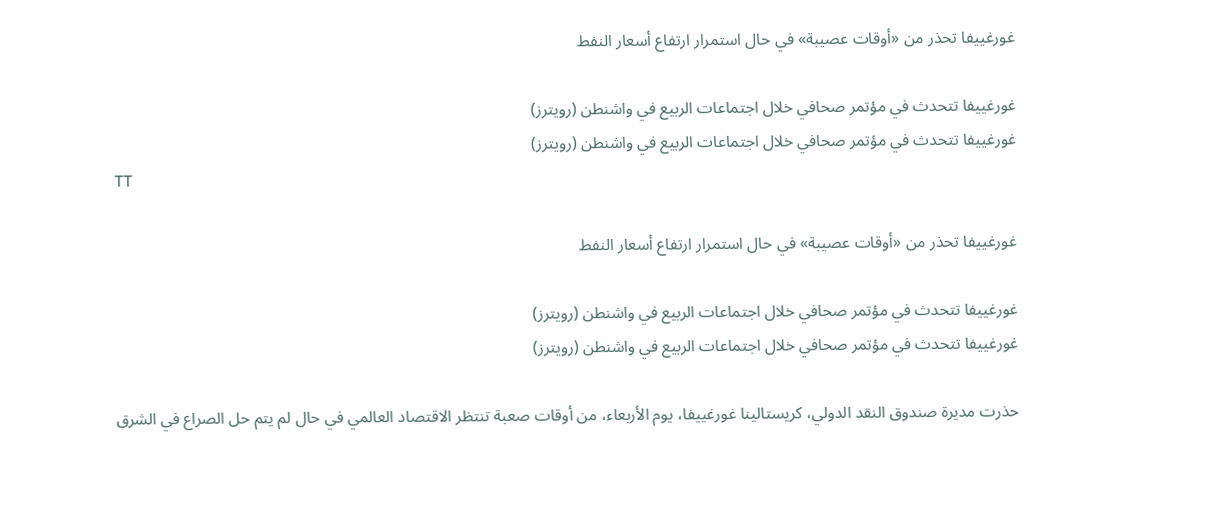غورغييفا تحذر من «أوقات عصيبة» في حال استمرار ارتفاع أسعار النفط

غورغييفا تتحدث في مؤتمر صحافي خلال اجتماعات الربيع في واشنطن (رويترز)
غورغييفا تتحدث في مؤتمر صحافي خلال اجتماعات الربيع في واشنطن (رويترز)
TT

غورغييفا تحذر من «أوقات عصيبة» في حال استمرار ارتفاع أسعار النفط

غورغييفا تتحدث في مؤتمر صحافي خلال اجتماعات الربيع في واشنطن (رويترز)
غورغييفا تتحدث في مؤتمر صحافي خلال اجتماعات الربيع في واشنطن (رويترز)

حذرت مديرة صندوق النقد الدولي، كريستالينا غورغييفا، يوم الأربعاء، من أوقات صعبة تنتظر الاقتصاد العالمي في حال لم يتم حل الصراع في الشرق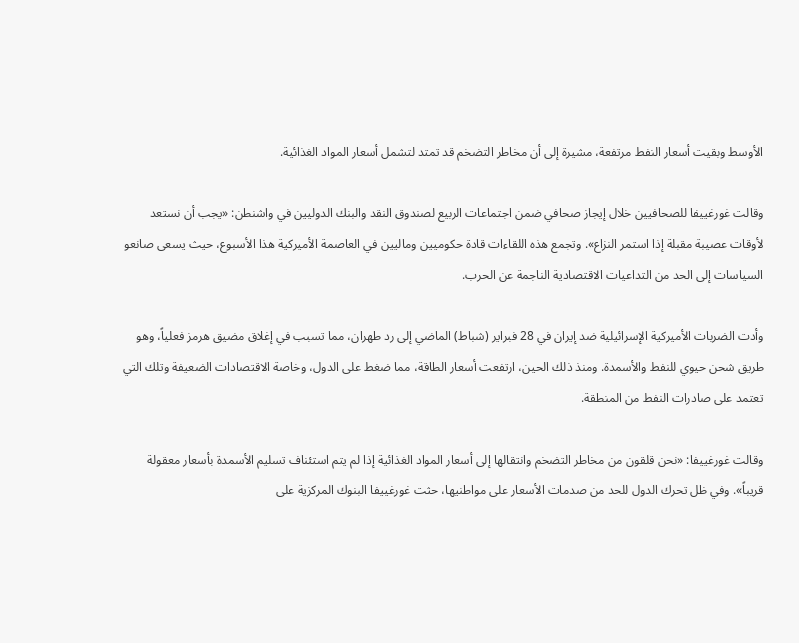الأوسط وبقيت أسعار النفط مرتفعة، مشيرة إلى أن مخاطر التضخم قد تمتد لتشمل أسعار المواد الغذائية.

وقالت غورغييفا للصحافيين خلال إيجاز صحافي ضمن اجتماعات الربيع لصندوق النقد والبنك الدوليين في واشنطن: «يجب أن نستعد لأوقات عصيبة مقبلة إذا استمر النزاع». وتجمع هذه اللقاءات قادة حكوميين وماليين في العاصمة الأميركية هذا الأسبوع، حيث يسعى صانعو السياسات إلى الحد من التداعيات الاقتصادية الناجمة عن الحرب.

وأدت الضربات الأميركية الإسرائيلية ضد إيران في 28 فبراير (شباط) الماضي إلى رد طهران، مما تسبب في إغلاق مضيق هرمز فعلياً، وهو طريق شحن حيوي للنفط والأسمدة. ومنذ ذلك الحين، ارتفعت أسعار الطاقة، مما ضغط على الدول، وخاصة الاقتصادات الضعيفة وتلك التي تعتمد على صادرات النفط من المنطقة.

وقالت غورغييفا: «نحن قلقون من مخاطر التضخم وانتقالها إلى أسعار المواد الغذائية إذا لم يتم استئناف تسليم الأسمدة بأسعار معقولة قريباً». وفي ظل تحرك الدول للحد من صدمات الأسعار على مواطنيها، حثت غورغييفا البنوك المركزية على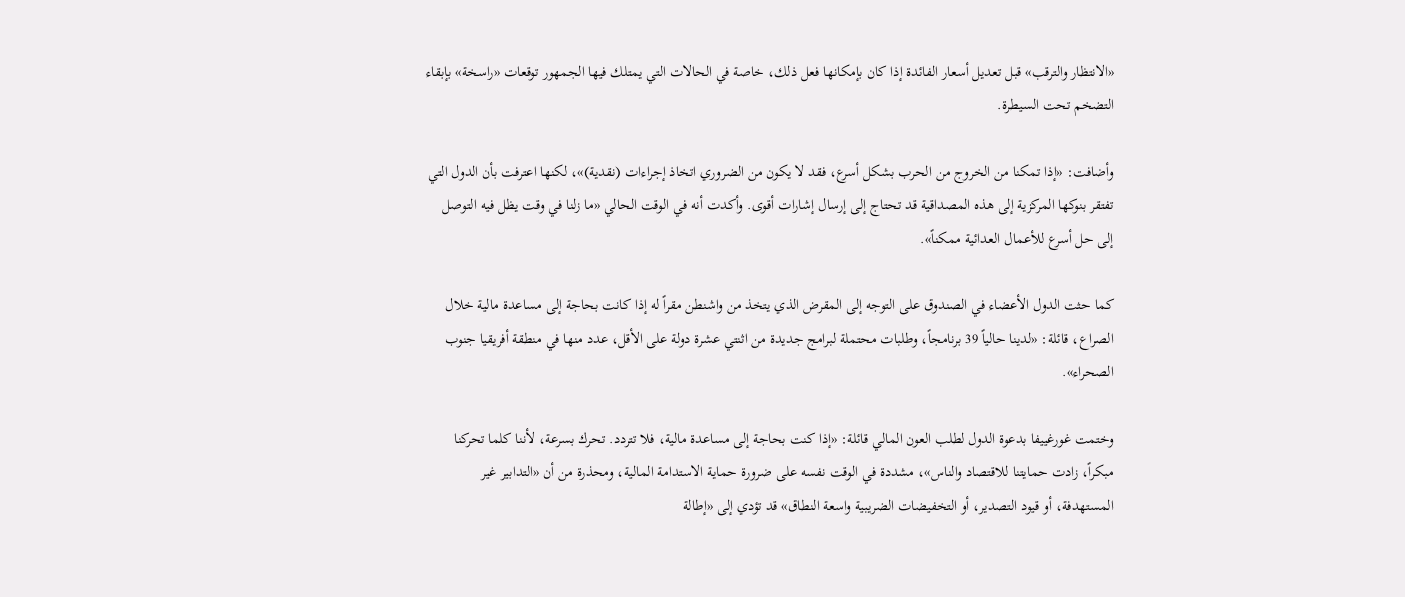«الانتظار والترقب» قبل تعديل أسعار الفائدة إذا كان بإمكانها فعل ذلك، خاصة في الحالات التي يمتلك فيها الجمهور توقعات «راسخة» بإبقاء التضخم تحت السيطرة.

وأضافت: «إذا تمكنا من الخروج من الحرب بشكل أسرع، فقد لا يكون من الضروري اتخاذ إجراءات (نقدية)»، لكنها اعترفت بأن الدول التي تفتقر بنوكها المركزية إلى هذه المصداقية قد تحتاج إلى إرسال إشارات أقوى. وأكدت أنه في الوقت الحالي «ما زلنا في وقت يظل فيه التوصل إلى حل أسرع للأعمال العدائية ممكناً».

كما حثت الدول الأعضاء في الصندوق على التوجه إلى المقرض الذي يتخذ من واشنطن مقراً له إذا كانت بحاجة إلى مساعدة مالية خلال الصراع، قائلة: «لدينا حالياً 39 برنامجاً، وطلبات محتملة لبرامج جديدة من اثنتي عشرة دولة على الأقل، عدد منها في منطقة أفريقيا جنوب الصحراء».

وختمت غورغييفا بدعوة الدول لطلب العون المالي قائلة: «إذا كنت بحاجة إلى مساعدة مالية، فلا تتردد. تحرك بسرعة، لأننا كلما تحركنا مبكراً، زادت حمايتنا للاقتصاد والناس»، مشددة في الوقت نفسه على ضرورة حماية الاستدامة المالية، ومحذرة من أن «التدابير غير المستهدفة، أو قيود التصدير، أو التخفيضات الضريبية واسعة النطاق» قد تؤدي إلى «إطالة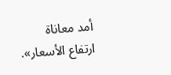أمد معاناة ارتفاع الأسعار».